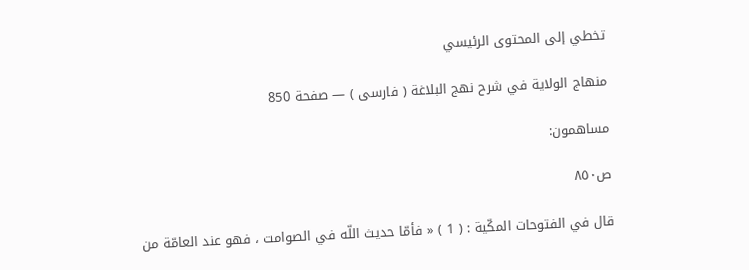تخطي إلى المحتوى الرئيسي

منهاج الولاية في شرح نهج البلاغة ( فارسى ) — صفحة 850

مساهمون:

ص٨٥٠

قال في الفتوحات المكّية : ( 1 ) « فأمّا حديث اللّه في الصوامت ، فهو عند العامّة من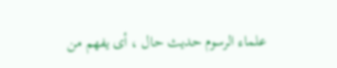علماء الرسوم حديث حال ، أى يفهم من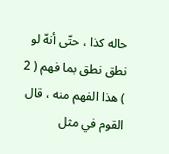حاله كذا ، حتّى أنهّ لو نطق نطق بما فهم ( 2 ) هذا الفهم منه ، قال القوم في مثل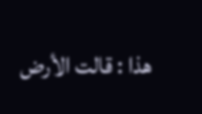هذا : قالت الأرض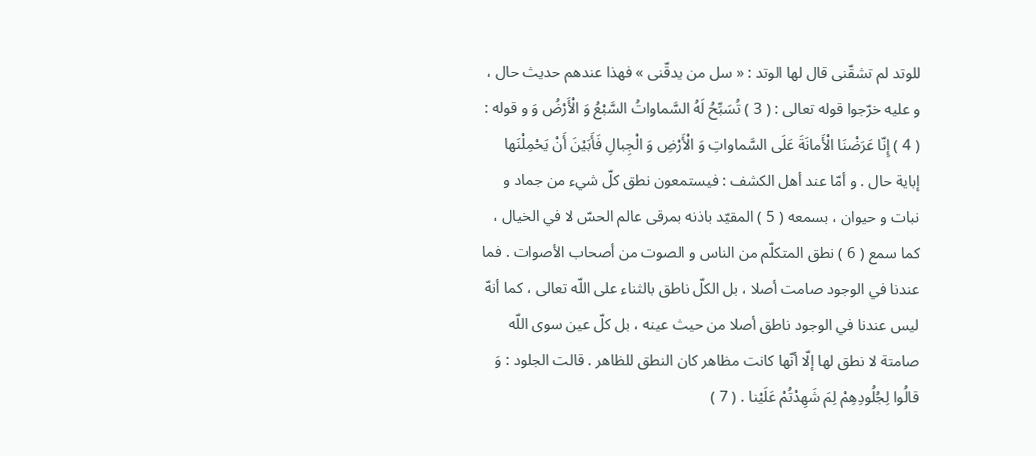للوتد لم تشقّنى قال لها الوتد : « سل من يدقّنى » فهذا عندهم حديث حال ، و عليه خرّجوا قوله تعالى : ( 3 ) تُسَبِّحُ لَهُ السَّماواتُ السَّبْعُ وَ الْأَرْضُ وَ و قوله : ( 4 ) إِنّا عَرَضْنَا الْأَمانَةَ عَلَى السَّماواتِ وَ الْأَرْضِ وَ الْجِبالِ فَأَبَيْنَ أَنْ يَحْمِلْنَها إباية حال . و أمّا عند أهل الكشف : فيستمعون نطق كلّ شيء من جماد و نبات و حيوان ، بسمعه ( 5 ) المقيّد باذنه بمرقى عالم الحسّ لا في الخيال ، كما سمع ( 6 ) نطق المتكلّم من الناس و الصوت من أصحاب الأصوات . فما عندنا في الوجود صامت أصلا ، بل الكلّ ناطق بالثناء على اللّه تعالى ، كما أنهّ ليس عندنا في الوجود ناطق أصلا من حيث عينه ، بل كلّ عين سوى اللّه صامتة لا نطق لها إلّا أنّها كانت مظاهر كان النطق للظاهر . قالت الجلود : وَ قالُوا لِجُلُودِهِمْ لِمَ شَهِدْتُمْ عَلَيْنا . ( 7 )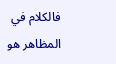فالكلام في المظاهر هو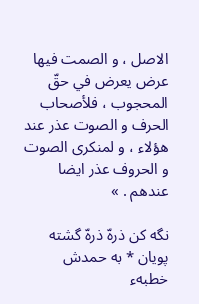الاصل ، و الصمت فيها عرض يعرض في حقّ المحجوب ، فلأصحاب الحرف و الصوت عذر عند هؤلاء ، و لمنكرى الصوت و الحروف عذر ايضا عندهم . »

نگه كن ذرهّ ذرهّ گشته پويان * به حمدش خطبهء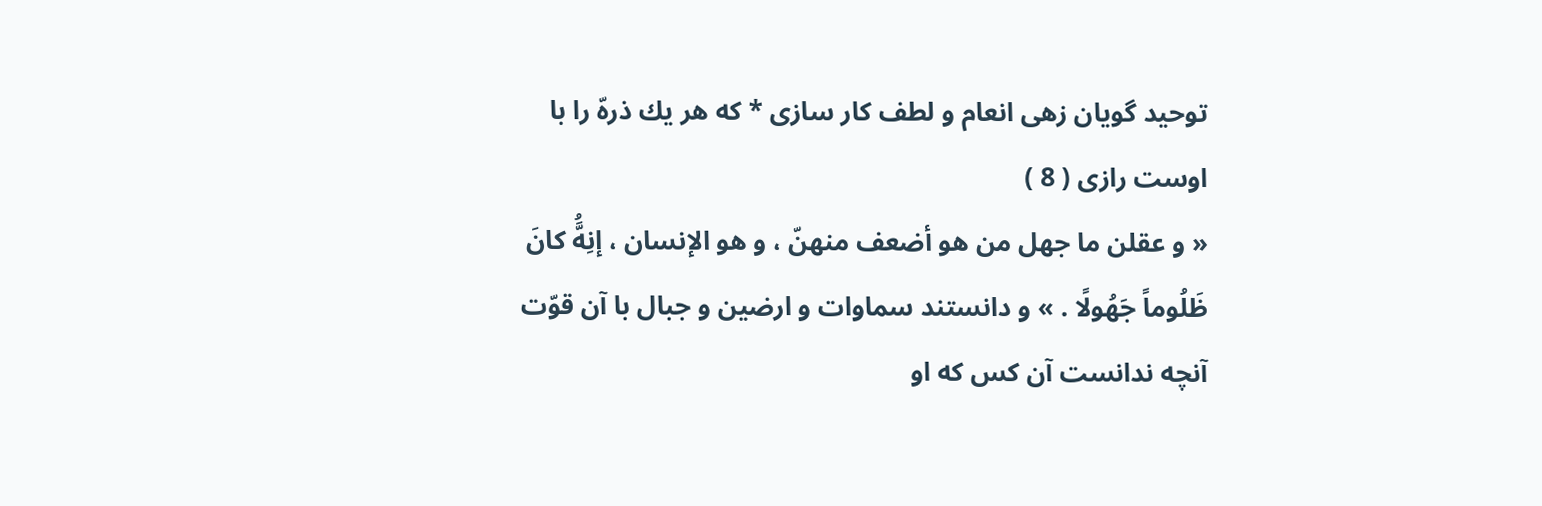توحيد گويان زهى انعام و لطف كار سازى * كه هر يك ذرهّ را با اوست رازى ( 8 )
« و عقلن ما جهل من هو أضعف منهنّ ، و هو الإنسان ، إنِهَُّ كانَ ظَلُوماً جَهُولًا . » و دانستند سماوات و ارضين و جبال با آن قوّت آنچه ندانست آن كس كه او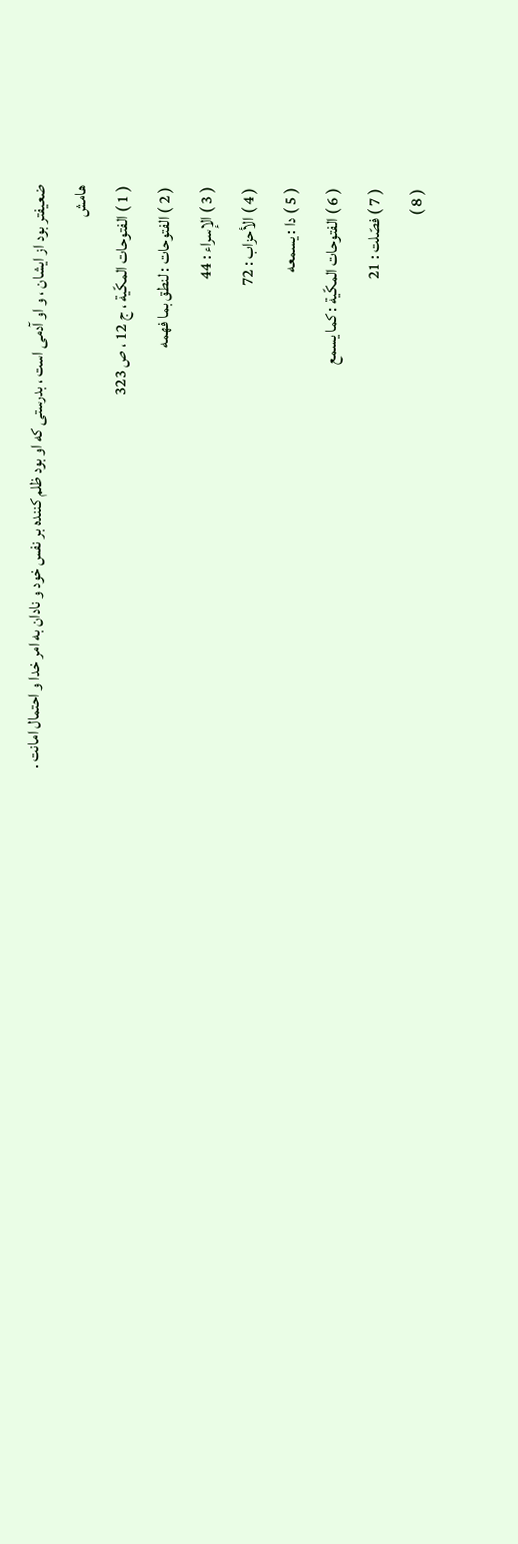ضعيفتر بود از ايشان ، و او آدمى است ، بدرستى كه او بود ظلم كننده بر نفس خود و نادان به امر خدا و احتمال امانت .
هامش
( 1 ) الفتوحات المكّية ، ج 12 ، ص 323
( 2 ) الفتوحات : لنطق بما فهمه
( 3 ) الإسراء : 44
( 4 ) الأحزاب : 72
( 5 ) دا : يسمعه
( 6 ) الفتوحات المكّية : كما يسمع
( 7 ) فصّلت : 21
( 8 )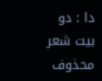دا : دو بيت شعر محذوف